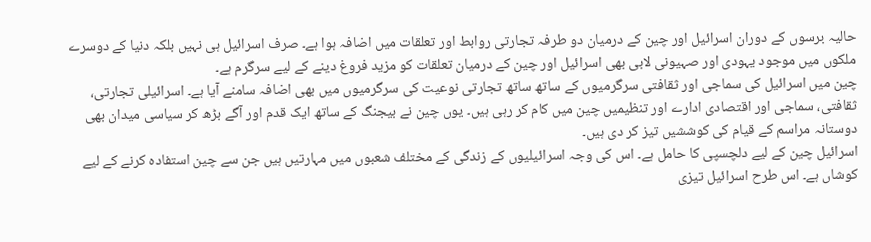حالیہ برسوں کے دوران اسرائیل اور چین کے درمیان دو طرفہ تجارتی روابط اور تعلقات میں اضافہ ہوا ہے۔ صرف اسرائیل ہی نہیں بلکہ دنیا کے دوسرے ملکوں میں موجود یہودی اور صہیونی لابی بھی اسرائیل اور چین کے درمیان تعلقات کو مزید فروغ دینے کے لیے سرگرم ہے۔
چین میں اسرائیل کی سماجی اور ثقافتی سرگرمیوں کے ساتھ ساتھ تجارتی نوعیت کی سرگرمیوں میں بھی اضافہ سامنے آیا ہے۔ اسرائیلی تجارتی، ثقافتی، سماجی اور اقتصادی ادارے اور تنظیمیں چین میں کام کر رہی ہیں۔ یوں چین نے بیجنگ کے ساتھ ایک قدم اور آگے بڑھ کر سیاسی میدان بھی دوستانہ مراسم کے قیام کی کوششیں تیز کر دی ہیں۔
اسرائیل چین کے لیے دلچسپی کا حامل ہے۔ اس کی وجہ اسرائیلیوں کے زندگی کے مختلف شعبوں میں مہارتیں ہیں جن سے چین استفادہ کرنے کے لیے کوشاں ہے۔ اس طرح اسرائیل تیزی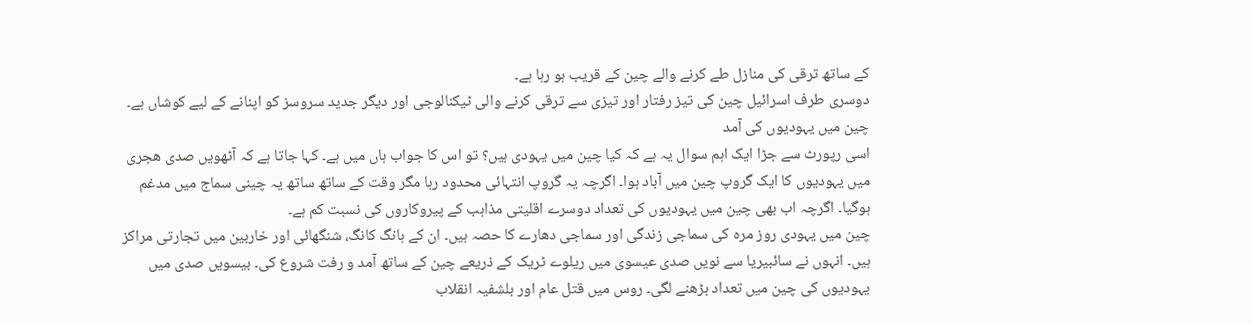کے ساتھ ترقی کی منازل طے کرنے والے چین کے قریب ہو رہا ہے۔
دوسری طرف اسرائیل چین کی تیز رفتار اور تیزی سے ترقی کرنے والی ٹیکنالوجی اور دیگر جدید سروسز کو اپنانے کے لیے کوشاں ہے۔
چین میں یہودیوں کی آمد
اسی رپورٹ سے جڑا ایک اہم سوال یہ ہے کہ کیا چین میں یہودی ہیں؟ تو اس کا جواب ہاں میں ہے۔ کہا جاتا ہے کہ آٹھویں صدی ھجری میں یہودیوں کا ایک گروپ چین میں آباد ہوا۔ اگرچہ یہ گروپ انتہائی محدود رہا مگر وقت کے ساتھ ساتھ یہ چینی سماج میں مدغم ہوگیا۔ اگرچہ اب بھی چین میں یہودیوں کی تعداد دوسرے اقلیتی مذاہب کے پیروکاروں کی نسبت کم ہے۔
چین میں یہودی روز مرہ کی سماجی زندگی اور سماجی دھارے کا حصہ ہیں۔ ان کے ہانگ کانگ، شنگھائی اور خاربین میں تجارتی مراکز ہیں۔ انہوں نے سائبیریا سے نویں صدی عیسوی میں ریلوے ٹریک کے ذریعے چین کے ساتھ آمد و رفت شروع کی۔ بیسویں صدی میں یہودیوں کی چین میں تعداد بڑھنے لگی۔ روس میں قتل عام اور بلشفیہ انقلاب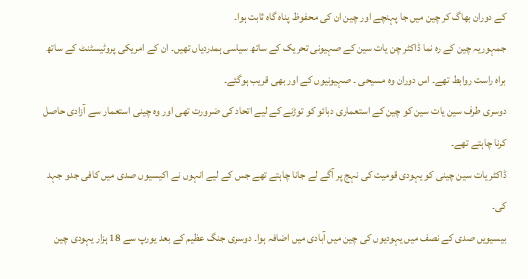کے دوران بھاگ کر چین میں جا پہنچے اور چین ان کی محفوظ پناہ گاہ ثابت ہوا۔
جمہوریہ چین کے رہ نما ڈاکٹر چن یات سین کے صہیونی تحریک کے ساتھ سیاسی ہمدردیاں تھیں۔ ان کے امریکی پروٹیسٹنٹ کے ساتھ براہ راست روابط تھے۔ اس دوران وہ مسیحی ۔ صہیونیوں کے اور بھی قریب ہوگئے۔
دوسری طرف سین یات سین کو چین کے استعماری دبائو کو توڑنے کے لیے اتحاد کی ضرورت تھی اور وہ چینی استعمار سے آزادی حاصل کرنا چاہتے تھے۔
ڈاکٹر یات سین چینی کو یہودی قومیت کی نہج پر آگے لے جانا چاہتے تھے جس کے لیے انہوں نے اکیسیوں صدی میں کافی جدو جہد کی۔
بیسیویں صدی کے نصف میں یہودیوں کی چین میں آبادی میں اضافہ ہوا۔ دوسری جنگ عظیم کے بعد یورپ سے 18 ہزار یہودی چین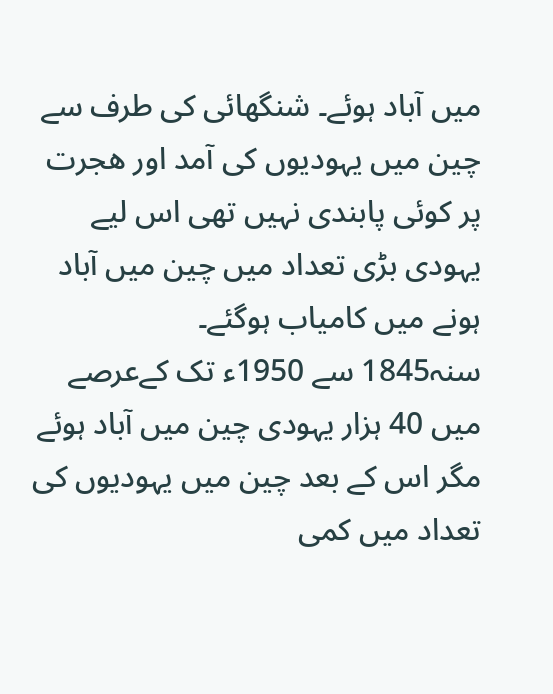میں آباد ہوئے۔ شنگھائی کی طرف سے چین میں یہودیوں کی آمد اور ھجرت پر کوئی پابندی نہیں تھی اس لیے یہودی بڑی تعداد میں چین میں آباد ہونے میں کامیاب ہوگئے۔
سنہ1845 سے 1950ء تک کےعرصے میں 40 ہزار یہودی چین میں آباد ہوئے مگر اس کے بعد چین میں یہودیوں کی تعداد میں کمی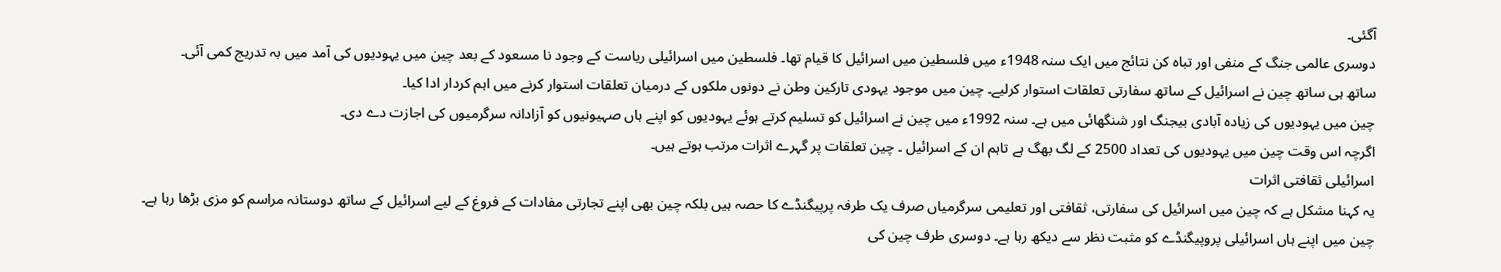آگئی۔
دوسری عالمی جنگ کے منفی اور تباہ کن نتائج میں ایک سنہ 1948ء میں فلسطین میں اسرائیل کا قیام تھا۔ فلسطین میں اسرائیلی ریاست کے وجود نا مسعود کے بعد چین میں یہودیوں کی آمد میں بہ تدریج کمی آئی۔
ساتھ ہی ساتھ چین نے اسرائیل کے ساتھ سفارتی تعلقات استوار کرلیے۔ چین میں موجود یہودی تارکین وطن نے دونوں ملکوں کے درمیان تعلقات استوار کرنے میں اہم کردار ادا کیا۔
چین میں یہودیوں کی زیادہ آبادی بیجنگ اور شنگھائی میں ہے۔ سنہ 1992ء میں چین نے اسرائیل کو تسلیم کرتے ہوئے یہودیوں کو اپنے ہاں صہیونیوں کو آزادانہ سرگرمیوں کی اجازت دے دی۔
اگرچہ اس وقت چین میں یہودیوں کی تعداد 2500 کے لگ بھگ ہے تاہم ان کے اسرائیل ۔ چین تعلقات پر گہرے اثرات مرتب ہوتے ہیں۔
اسرائیلی ثقافتی اثرات
یہ کہنا مشکل ہے کہ چین میں اسرائیل کی سفارتی، ثقافتی اور تعلیمی سرگرمیاں صرف یک طرفہ پرپیگنڈے کا حصہ ہیں بلکہ چین بھی اپنے تجارتی مفادات کے فروغ کے لیے اسرائیل کے ساتھ دوستانہ مراسم کو مزی بڑھا رہا ہے۔
چین میں اپنے ہاں اسرائیلی پروپیگنڈے کو مثبت نظر سے دیکھ رہا ہے۔ دوسری طرف چین کی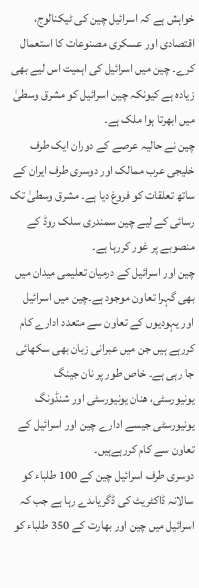خواہش ہے کہ اسرائیل چین کی ٹیکنالوج، اقتصادی اور عسکری مصنوعات کا استعمال کرے۔ چین میں اسرائیل کی اہمیت اس لیے بھی زیادہ ہے کیونکہ چین اسرائیل کو مشرق وسطیٰ میں ابھرتا ہوا ملک ہے۔
چین نے حالیہ عرصے کے دوران ایک طرف خلیجی عرب ممالک اور دوسری طرف ایران کے ساتھ تعلقات کو فروغ دیا ہے۔ مشرق وسطیٰ تک رسائی کے لیے چین سمندری سلک روڈ کے منصوبے پر غور کررہا ہے۔
چین اور اسرائیل کے درمیان تعلیمی میدان میں بھی گہرا تعاون موجود ہے۔چین میں اسرائیل اور یہودیوں کے تعاون سے متعدد ادارے کام کررہے ہیں جن میں عبرانی زبان بھی سکھائی جا رہی ہے۔ خاص طور پر نان جینگ یونیورسٹی، ھنان یونیورسٹی اور شنڈونگ یونیورسٹی جیسے ادارے چین اور اسرائیل کے تعاون سے کام کررہےہیں۔
دوسری طرف اسرائیل چین کے 100 طلباء کو سالانہ ڈاکٹریٹ کی ڈگریاںدے رہا ہے جب کہ اسرائیل میں چین اور بھارت کے 350 طلباء کو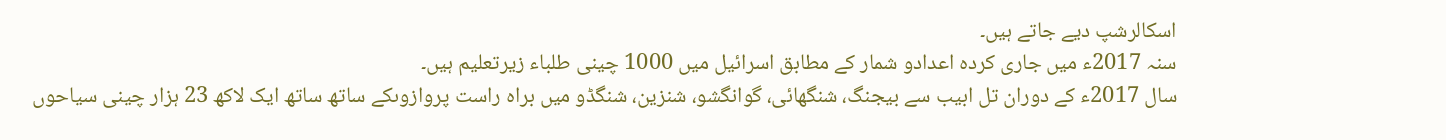اسکالرشپ دیے جاتے ہیں۔
سنہ 2017ء میں جاری کردہ اعدادو شمار کے مطابق اسرائیل میں 1000 چینی طلباء زیرتعلیم ہیں۔
سال 2017ء کے دوران تل ابیب سے بیجنگ، شنگھائی، گوانگشو، شنزین، شنگڈو میں براہ راست پروازوںکے ساتھ ساتھ ایک لاکھ 23 ہزار چینی سیاحوں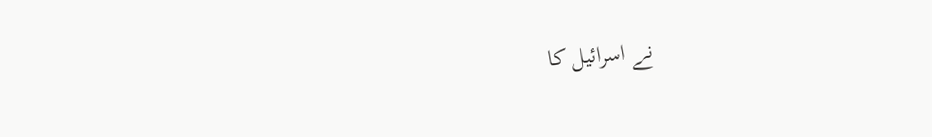نے اسرائیل کا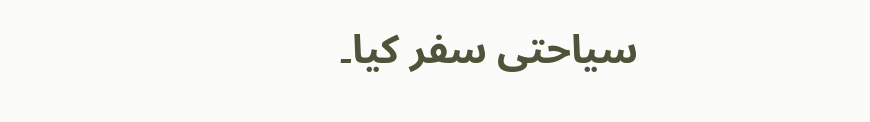سیاحتی سفر کیا۔